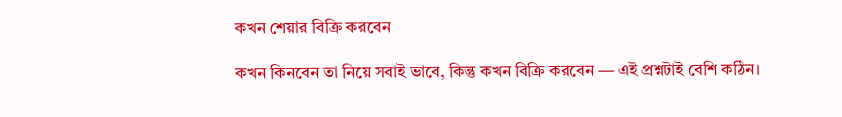কখন শেয়ার বিক্রি করবেন

কখন কিনবেন তা নিয়ে সবাই ভাবে, কিন্তু কখন বিক্রি করবেন — এই প্রশ্নটাই বেশি কঠিন।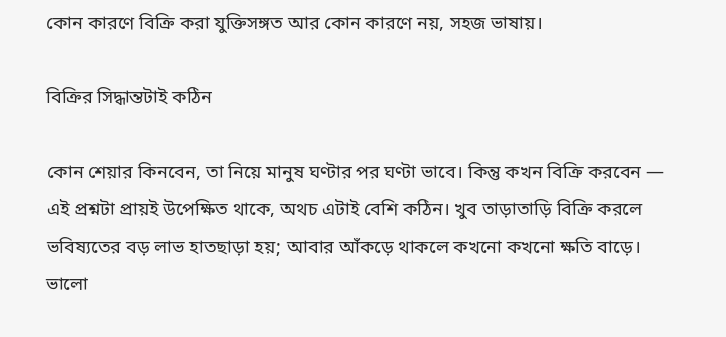কোন কারণে বিক্রি করা যুক্তিসঙ্গত আর কোন কারণে নয়, সহজ ভাষায়।

বিক্রির সিদ্ধান্তটাই কঠিন

কোন শেয়ার কিনবেন, তা নিয়ে মানুষ ঘণ্টার পর ঘণ্টা ভাবে। কিন্তু কখন বিক্রি করবেন — এই প্রশ্নটা প্রায়ই উপেক্ষিত থাকে, অথচ এটাই বেশি কঠিন। খুব তাড়াতাড়ি বিক্রি করলে ভবিষ্যতের বড় লাভ হাতছাড়া হয়; আবার আঁকড়ে থাকলে কখনো কখনো ক্ষতি বাড়ে। ভালো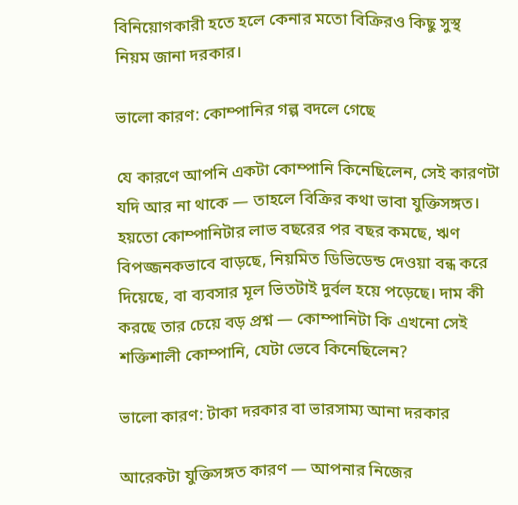বিনিয়োগকারী হতে হলে কেনার মতো বিক্রিরও কিছু সুস্থ নিয়ম জানা দরকার।

ভালো কারণ: কোম্পানির গল্প বদলে গেছে

যে কারণে আপনি একটা কোম্পানি কিনেছিলেন, সেই কারণটা যদি আর না থাকে — তাহলে বিক্রির কথা ভাবা যুক্তিসঙ্গত। হয়তো কোম্পানিটার লাভ বছরের পর বছর কমছে, ঋণ বিপজ্জনকভাবে বাড়ছে, নিয়মিত ডিভিডেন্ড দেওয়া বন্ধ করে দিয়েছে, বা ব্যবসার মূল ভিতটাই দুর্বল হয়ে পড়েছে। দাম কী করছে তার চেয়ে বড় প্রশ্ন — কোম্পানিটা কি এখনো সেই শক্তিশালী কোম্পানি, যেটা ভেবে কিনেছিলেন?

ভালো কারণ: টাকা দরকার বা ভারসাম্য আনা দরকার

আরেকটা যুক্তিসঙ্গত কারণ — আপনার নিজের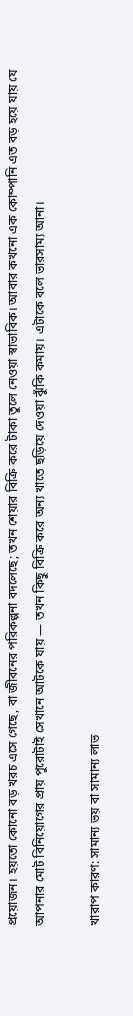প্রয়োজন। হয়তো কোনো বড় খরচ এসে গেছে, বা জীবনের পরিকল্পনা বদলেছে; তখন শেয়ার বিক্রি করে টাকা তুলে নেওয়া স্বাভাবিক। আবার কখনো এক কোম্পানি এত বড় হয়ে যায় যে আপনার মোট বিনিয়োগের প্রায় পুরোটাই সেখানে আটকে যায় — তখন কিছু বিক্রি করে অন্য খাতে ছড়িয়ে দেওয়া ঝুঁকি কমায়। এটাকে বলে ভারসাম্য আনা।

খারাপ কারণ: সামান্য ভয় বা সামান্য লাভ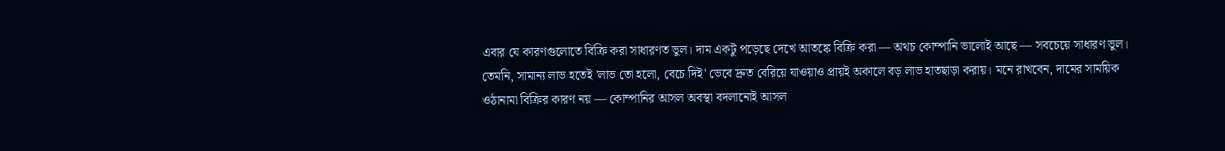এবার যে কারণগুলোতে বিক্রি করা সাধারণত ভুল। দাম একটু পড়েছে দেখে আতঙ্কে বিক্রি করা — অথচ কোম্পানি ভালোই আছে — সবচেয়ে সাধারণ ভুল। তেমনি, সামান্য লাভ হতেই 'লাভ তো হলো, বেচে দিই' ভেবে দ্রুত বেরিয়ে যাওয়াও প্রায়ই অকালে বড় লাভ হাতছাড়া করায়। মনে রাখবেন, দামের সাময়িক ওঠানামা বিক্রির কারণ নয় — কোম্পানির আসল অবস্থা বদলানোই আসল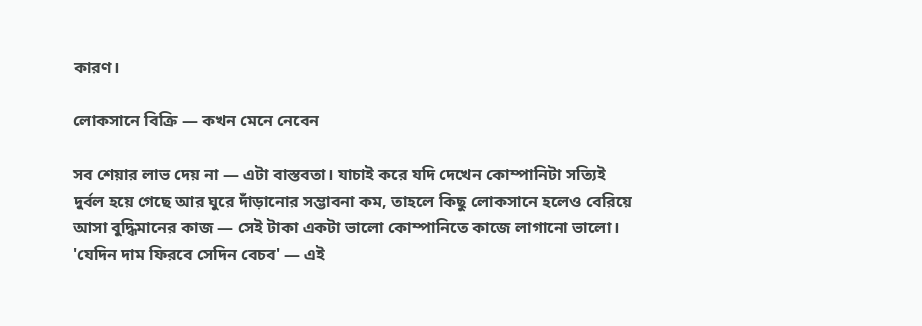কারণ।

লোকসানে বিক্রি — কখন মেনে নেবেন

সব শেয়ার লাভ দেয় না — এটা বাস্তবতা। যাচাই করে যদি দেখেন কোম্পানিটা সত্যিই দুর্বল হয়ে গেছে আর ঘুরে দাঁড়ানোর সম্ভাবনা কম, তাহলে কিছু লোকসানে হলেও বেরিয়ে আসা বুদ্ধিমানের কাজ — সেই টাকা একটা ভালো কোম্পানিতে কাজে লাগানো ভালো। 'যেদিন দাম ফিরবে সেদিন বেচব' — এই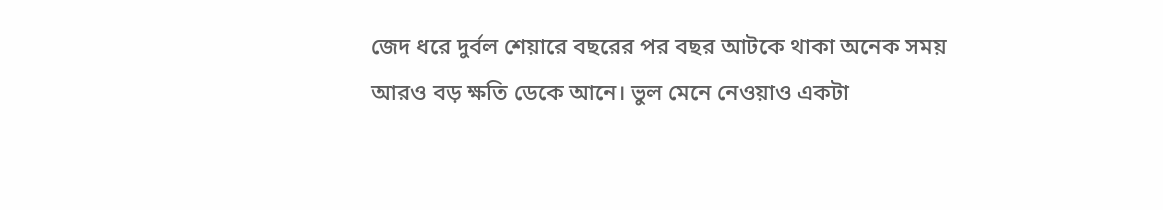জেদ ধরে দুর্বল শেয়ারে বছরের পর বছর আটকে থাকা অনেক সময় আরও বড় ক্ষতি ডেকে আনে। ভুল মেনে নেওয়াও একটা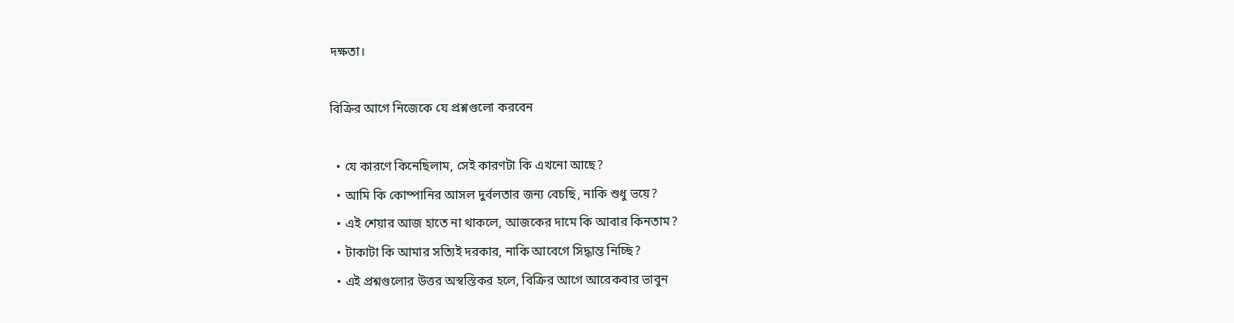দক্ষতা।

বিক্রির আগে নিজেকে যে প্রশ্নগুলো করবেন

  • যে কারণে কিনেছিলাম, সেই কারণটা কি এখনো আছে?
  • আমি কি কোম্পানির আসল দুর্বলতার জন্য বেচছি, নাকি শুধু ভয়ে?
  • এই শেয়ার আজ হাতে না থাকলে, আজকের দামে কি আবার কিনতাম?
  • টাকাটা কি আমার সত্যিই দরকার, নাকি আবেগে সিদ্ধান্ত নিচ্ছি?
  • এই প্রশ্নগুলোর উত্তর অস্বস্তিকর হলে, বিক্রির আগে আরেকবার ভাবুন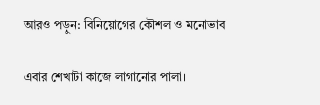আরও পড়ুন: বিনিয়োগের কৌশল ও মনোভাব

এবার শেখাটা কাজে লাগানোর পালা।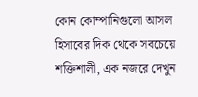কোন কোম্পানিগুলো আসল হিসাবের দিক থেকে সবচেয়ে শক্তিশালী, এক নজরে দেখুন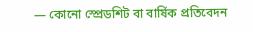— কোনো স্প্রেডশিট বা বার্ষিক প্রতিবেদন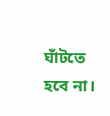ঘাঁটতে হবে না।